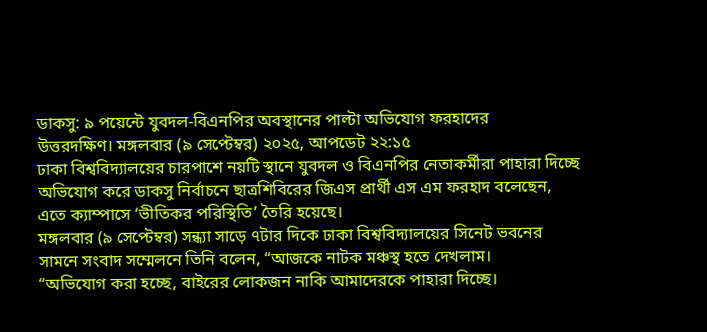ডাকসু: ৯ পয়েন্টে যুবদল-বিএনপির অবস্থানের পাল্টা অভিযোগ ফরহাদের
উত্তরদক্ষিণ। মঙ্গলবার (৯ সেপ্টেম্বর) ২০২৫, আপডেট ২২:১৫
ঢাকা বিশ্ববিদ্যালয়ের চারপাশে নয়টি স্থানে যুবদল ও বিএনপির নেতাকর্মীরা পাহারা দিচ্ছে অভিযোগ করে ডাকসু নির্বাচনে ছাত্রশিবিরের জিএস প্রার্থী এস এম ফরহাদ বলেছেন, এতে ক্যাম্পাসে ‘ভীতিকর পরিস্থিতি’ তৈরি হয়েছে।
মঙ্গলবার (৯ সেপ্টেম্বর) সন্ধ্যা সাড়ে ৭টার দিকে ঢাকা বিশ্ববিদ্যালয়ের সিনেট ভবনের সামনে সংবাদ সম্মেলনে তিনি বলেন, “আজকে নাটক মঞ্চস্থ হতে দেখলাম।
“অভিযোগ করা হচ্ছে, বাইরের লোকজন নাকি আমাদেরকে পাহারা দিচ্ছে।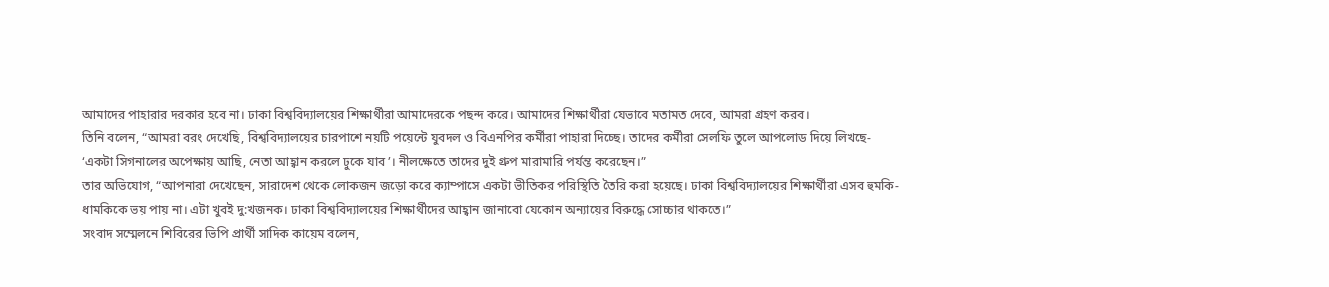আমাদের পাহারার দরকার হবে না। ঢাকা বিশ্ববিদ্যালয়ের শিক্ষার্থীরা আমাদেরকে পছন্দ করে। আমাদের শিক্ষার্থীরা যেভাবে মতামত দেবে, আমরা গ্রহণ করব।
তিনি বলেন, “আমরা বরং দেখেছি, বিশ্ববিদ্যালয়ের চারপাশে নয়টি পয়েন্টে যুবদল ও বিএনপির কর্মীরা পাহারা দিচ্ছে। তাদের কর্মীরা সেলফি তুলে আপলোড দিয়ে লিখছে- ‘একটা সিগনালের অপেক্ষায় আছি, নেতা আহ্বান করলে ঢুকে যাব’। নীলক্ষেতে তাদের দুই গ্রুপ মারামারি পর্যন্ত করেছেন।”
তার অভিযোগ, “আপনারা দেখেছেন, সারাদেশ থেকে লোকজন জড়ো করে ক্যাম্পাসে একটা ভীতিকর পরিস্থিতি তৈরি করা হয়েছে। ঢাকা বিশ্ববিদ্যালয়ের শিক্ষার্থীরা এসব হুমকি-ধামকিকে ভয় পায় না। এটা খুবই দু:খজনক। ঢাকা বিশ্ববিদ্যালয়ের শিক্ষার্থীদের আহ্বান জানাবো যেকোন অন্যায়ের বিরুদ্ধে সোচ্চার থাকতে।”
সংবাদ সম্মেলনে শিবিরের ভিপি প্রার্থী সাদিক কায়েম বলেন,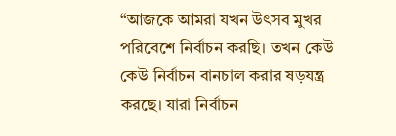“আজকে আমরা যখন উৎসব মুখর পরিবেশে নির্বাচন করছি। তখন কেউ কেউ নির্বাচন বানচাল করার ষড়যন্ত্র করছে। যারা নির্বাচন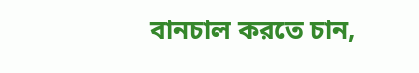বানচাল করতে চান,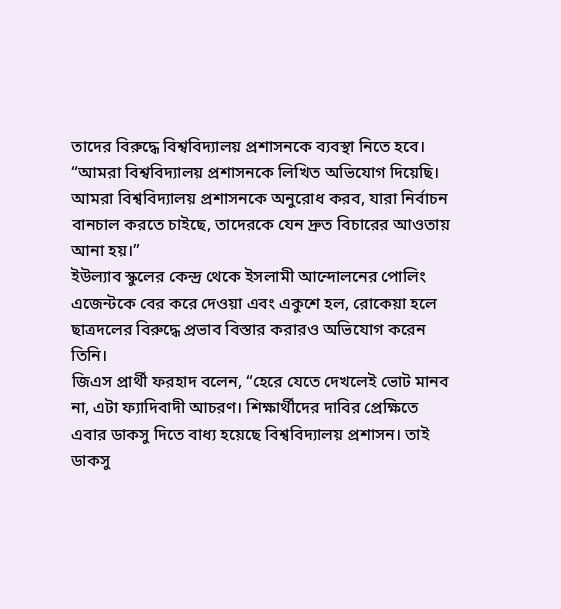তাদের বিরুদ্ধে বিশ্ববিদ্যালয় প্রশাসনকে ব্যবস্থা নিতে হবে।
“আমরা বিশ্ববিদ্যালয় প্রশাসনকে লিখিত অভিযোগ দিয়েছি। আমরা বিশ্ববিদ্যালয় প্রশাসনকে অনুরোধ করব, যারা নির্বাচন বানচাল করতে চাইছে, তাদেরকে যেন দ্রুত বিচারের আওতায় আনা হয়।”
ইউল্যাব স্কুলের কেন্দ্র থেকে ইসলামী আন্দোলনের পোলিং এজেন্টকে বের করে দেওয়া এবং একুশে হল, রোকেয়া হলে ছাত্রদলের বিরুদ্ধে প্রভাব বিস্তার করারও অভিযোগ করেন তিনি।
জিএস প্রার্থী ফরহাদ বলেন, “হেরে যেতে দেখলেই ভোট মানব না, এটা ফ্যাদিবাদী আচরণ। শিক্ষার্থীদের দাবির প্রেক্ষিতে এবার ডাকসু দিতে বাধ্য হয়েছে বিশ্ববিদ্যালয় প্রশাসন। তাই ডাকসু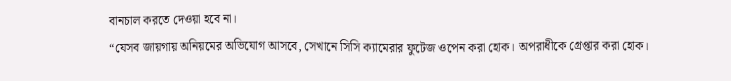বানচাল করতে দেওয়া হবে না।
“যেসব জায়গায় অনিয়মের অভিযোগ আসবে, সেখানে সিসি ক্যামেরার ফুটেজ ওপেন করা হোক। অপরাধীকে গ্রেপ্তার করা হোক।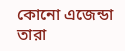কোনো এজেন্ডা তারা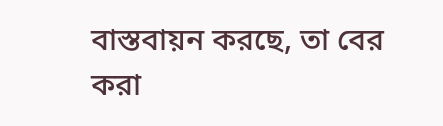বাস্তবায়ন করছে, তা বের করা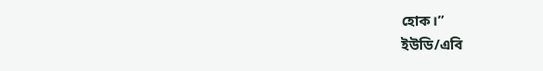হোক।”
ইউডি/এবি